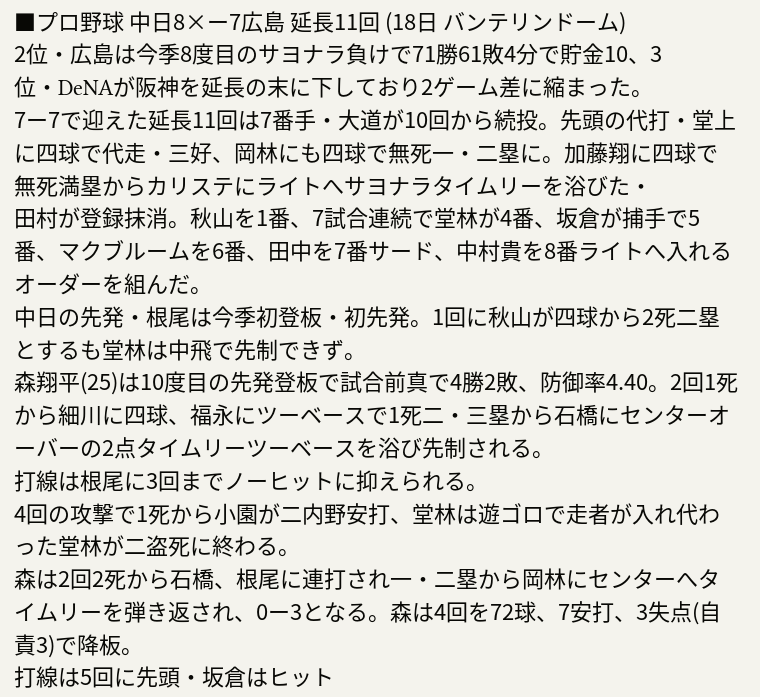■プロ野球 中日8×ー7広島 延長11回 (18日 バンテリンドーム)
2位・広島は今季8度目のサヨナラ負けで71勝61敗4分で貯金10、3位・DeNAが阪神を延長の末に下しており2ゲーム差に縮まった。
7ー7で迎えた延長11回は7番手・大道が10回から続投。先頭の代打・堂上に四球で代走・三好、岡林にも四球で無死一・二塁に。加藤翔に四球で無死満塁からカリステにライトへサヨナラタイムリーを浴びた・
田村が登録抹消。秋山を1番、7試合連続で堂林が4番、坂倉が捕手で5番、マクブルームを6番、田中を7番サード、中村貴を8番ライトへ入れるオーダーを組んだ。
中日の先発・根尾は今季初登板・初先発。1回に秋山が四球から2死二塁とするも堂林は中飛で先制できず。
森翔平(25)は10度目の先発登板で試合前真で4勝2敗、防御率4.40。2回1死から細川に四球、福永にツーベースで1死二・三塁から石橋にセンターオーバーの2点タイムリーツーベースを浴び先制される。
打線は根尾に3回までノーヒットに抑えられる。
4回の攻撃で1死から小園が二内野安打、堂林は遊ゴロで走者が入れ代わった堂林が二盗死に終わる。
森は2回2死から石橋、根尾に連打され一・二塁から岡林にセンターへタイムリーを弾き返され、0ー3となる。森は4回を72球、7安打、3失点(自責3)で降板。
打線は5回に先頭・坂倉はヒット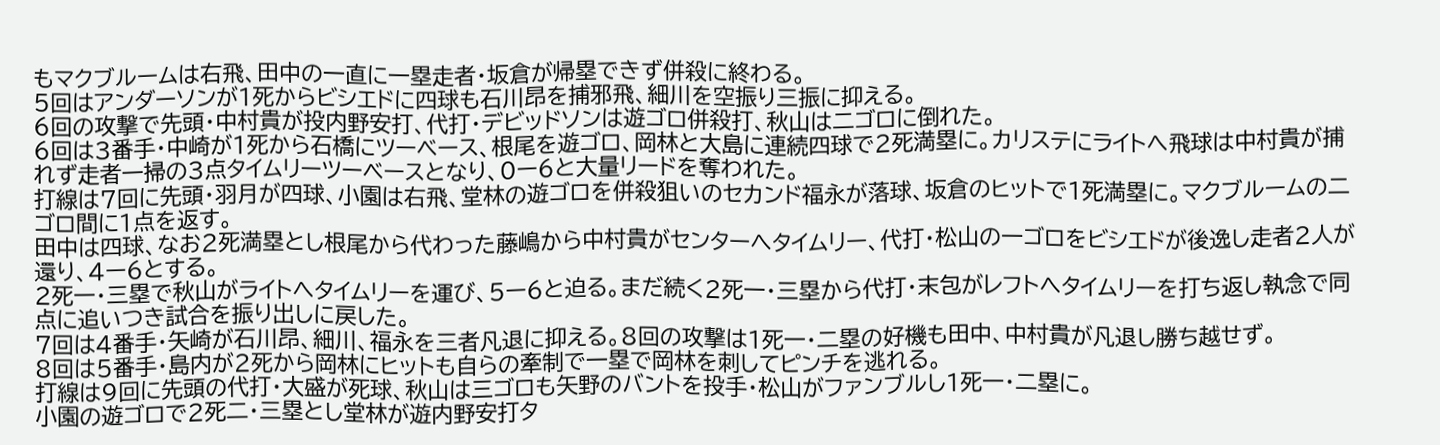もマクブルームは右飛、田中の一直に一塁走者・坂倉が帰塁できず併殺に終わる。
5回はアンダーソンが1死からビシエドに四球も石川昂を捕邪飛、細川を空振り三振に抑える。
6回の攻撃で先頭・中村貴が投内野安打、代打・デビッドソンは遊ゴロ併殺打、秋山は二ゴロに倒れた。
6回は3番手・中崎が1死から石橋にツーベース、根尾を遊ゴロ、岡林と大島に連続四球で2死満塁に。カリステにライトへ飛球は中村貴が捕れず走者一掃の3点タイムリーツーベースとなり、0ー6と大量リードを奪われた。
打線は7回に先頭・羽月が四球、小園は右飛、堂林の遊ゴロを併殺狙いのセカンド福永が落球、坂倉のヒットで1死満塁に。マクブルームの二ゴロ間に1点を返す。
田中は四球、なお2死満塁とし根尾から代わった藤嶋から中村貴がセンターへタイムリー、代打・松山の一ゴロをビシエドが後逸し走者2人が還り、4ー6とする。
2死一・三塁で秋山がライトへタイムリーを運び、5ー6と迫る。まだ続く2死一・三塁から代打・末包がレフトへタイムリーを打ち返し執念で同点に追いつき試合を振り出しに戻した。
7回は4番手・矢崎が石川昂、細川、福永を三者凡退に抑える。8回の攻撃は1死一・二塁の好機も田中、中村貴が凡退し勝ち越せず。
8回は5番手・島内が2死から岡林にヒットも自らの牽制で一塁で岡林を刺してピンチを逃れる。
打線は9回に先頭の代打・大盛が死球、秋山は三ゴロも矢野のバントを投手・松山がファンブルし1死一・二塁に。
小園の遊ゴロで2死二・三塁とし堂林が遊内野安打タ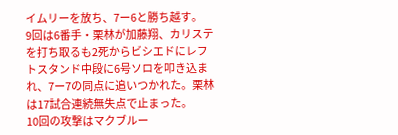イムリーを放ち、7ー6と勝ち越す。
9回は6番手・栗林が加藤翔、カリステを打ち取るも2死からビシエドにレフトスタンド中段に6号ソロを叩き込まれ、7ー7の同点に追いつかれた。栗林は17試合連続無失点で止まった。
10回の攻撃はマクブルー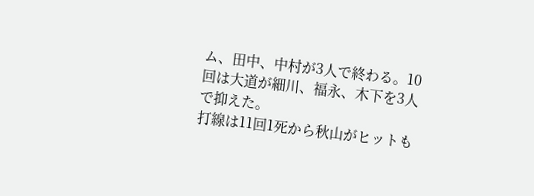ム、田中、中村が3人で終わる。10回は大道が細川、福永、木下を3人で抑えた。
打線は11回1死から秋山がヒットも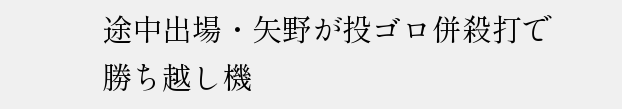途中出場・矢野が投ゴロ併殺打で勝ち越し機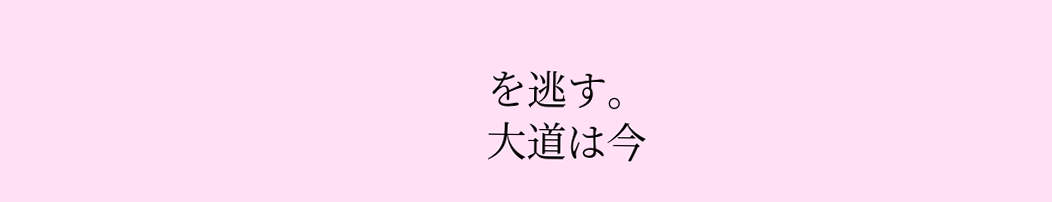を逃す。
大道は今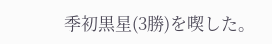季初黒星(3勝)を喫した。